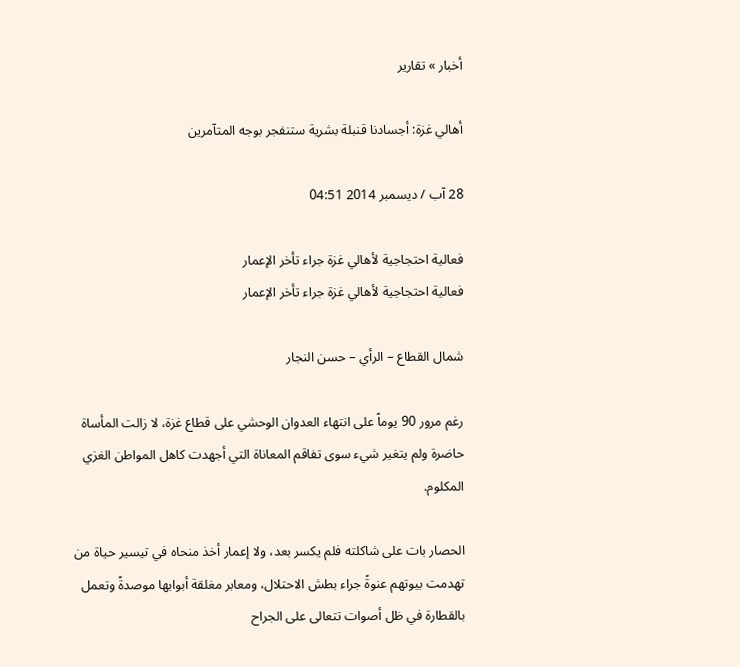أخبار » تقارير

أهالي غزة: أجسادنا قنبلة بشرية ستنفجر بوجه المتآمرين

28 آب / ديسمبر 2014 04:51

فعالية احتجاجية لأهالي غزة جراء تأخر الإعمار
فعالية احتجاجية لأهالي غزة جراء تأخر الإعمار

شمال القطاع – الرأي – حسن النجار

رغم مرور 90 يوماً على انتهاء العدوان الوحشي على قطاع غزة، لا زالت المأساة حاضرة ولم يتغير شيء سوى تفاقم المعاناة التي أجهدت كاهل المواطن الغزي المكلوم.

الحصار بات على شاكلته فلم يكسر بعد، ولا إعمار أخذ منحاه في تيسير حياة من تهدمت بيوتهم عنوةً جراء بطش الاحتلال، ومعابر مغلقة أبوابها موصدةً وتعمل بالقطارة في ظل أصوات تتعالى على الجراح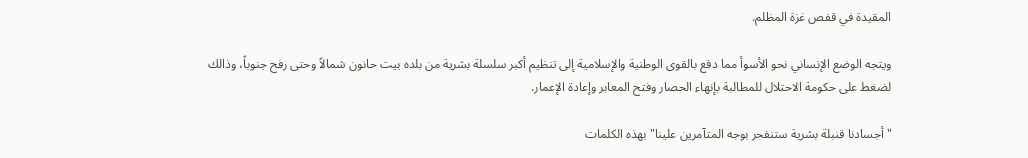المقيدة في قفص غزة المظلم.

ويتجه الوضع الإنساني نحو الأسوأ مما دفع بالقوى الوطنية والإسلامية إلى تنظيم أكبر سلسلة بشرية من بلده بيت حانون شمالاً وحتى رفح جنوباً، وذالك لضغط على حكومة الاحتلال للمطالبة بإنهاء الحصار وفتح المعابر وإعادة الإعمار.

"أجسادنا قنبلة بشرية ستنفجر بوجه المتآمرين علينا" بهذه الكلمات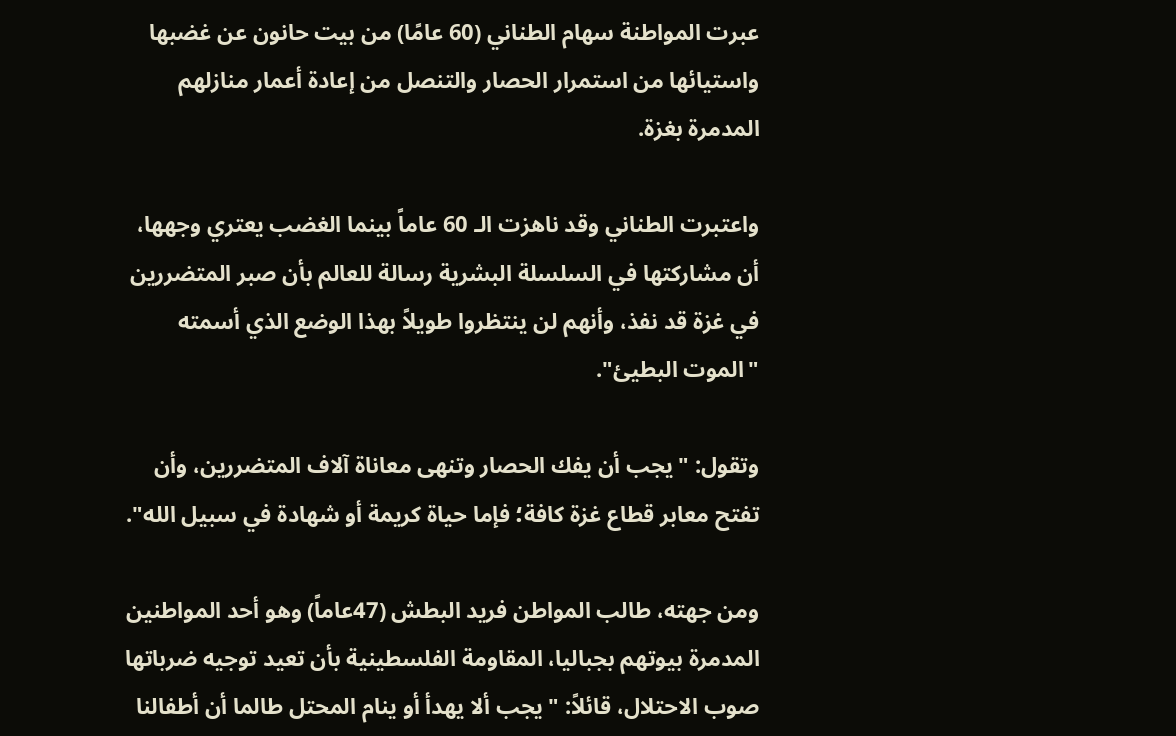عبرت المواطنة سهام الطناني (60 عامًا) من بيت حانون عن غضبها واستيائها من استمرار الحصار والتنصل من إعادة أعمار منازلهم المدمرة بغزة.

واعتبرت الطناني وقد ناهزت الـ 60 عاماً بينما الغضب يعتري وجهها، أن مشاركتها في السلسلة البشرية رسالة للعالم بأن صبر المتضررين في غزة قد نفذ، وأنهم لن ينتظروا طويلاً بهذا الوضع الذي أسمته "الموت البطيئ".

وتقول: "يجب أن يفك الحصار وتنهى معاناة آلاف المتضررين، وأن تفتح معابر قطاع غزة كافة؛ فإما حياة كريمة أو شهادة في سبيل الله".

ومن جهته، طالب المواطن فريد البطش (47عاماً) وهو أحد المواطنين المدمرة بيوتهم بجباليا، المقاومة الفلسطينية بأن تعيد توجيه ضرباتها صوب الاحتلال، قائلاً: "يجب ألا يهدأ أو ينام المحتل طالما أن أطفالنا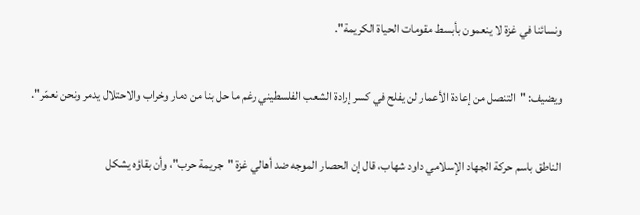ونسائنا في غزة لا ينعمون بأبسط مقومات الحياة الكريمة".

ويضيف: "التنصل من إعادة الأعمار لن يفلح في كسر إرادة الشعب الفلسطيني رغم ما حل بنا من دمار وخراب والاحتلال يدمر ونحن نعمّر".

الناطق باسم حركة الجهاد الإسلامي داود شهاب، قال إن الحصار الموجه ضد أهالي غزة "جريمة حرب"، وأن بقاؤه يشكل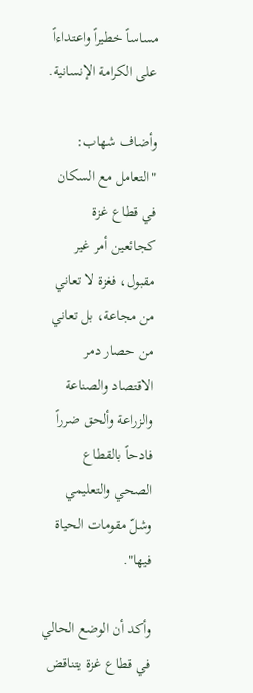مساساً خطيراً واعتداءاً على الكرامة الإنسانية.

وأضاف شهاب: "التعامل مع السكان في قطاع غزة كجائعين أمر غير مقبول، فغزة لا تعاني من مجاعة، بل تعاني من حصار دمر الاقتصاد والصناعة والزراعة وألحق ضرراً فادحاً بالقطاع الصحي والتعليمي وشلّ مقومات الحياة فيها".

وأكد أن الوضع الحالي في قطاع غزة يتناقض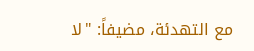مع التهدئة، مضيفاً: "لا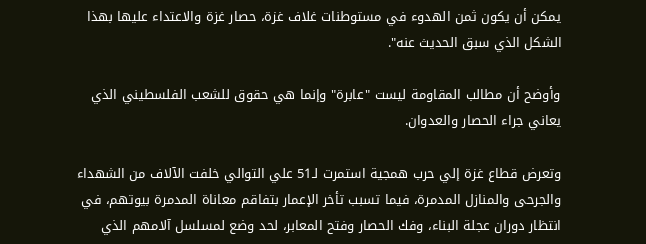يمكن أن يكون ثمن الهدوء في مستوطنات غلاف غزة، حصار غزة والاعتداء عليها بهذا الشكل الذي سبق الحديث عنه".

وأوضح أن مطالب المقاومة ليست "عابرة" وإنما هي حقوق للشعب الفلسطيني الذي يعاني جراء الحصار والعدوان.

وتعرض قطاع غزة إلي حرب همجية استمرت لـ51 علي التوالي خلفت الآلاف من الشهداء والجرحى والمنازل المدمرة، فيما تسبب تأخر الإعمار بتفاقم معاناة المدمرة بيوتهم، في انتظار دوران عجلة البناء، وفك الحصار وفتح المعابر، لحد وضع لمسلسل آلامهم الذي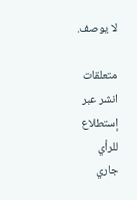لا يوصف.

متعلقات
انشر عبر
إستطلاع للرأي
جاري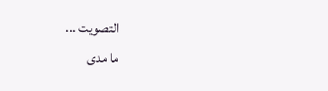التصويت ...
ما مدى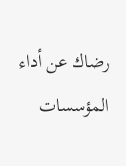رضاك عن أداء المؤسسات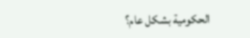الحكومية بشكل عام؟